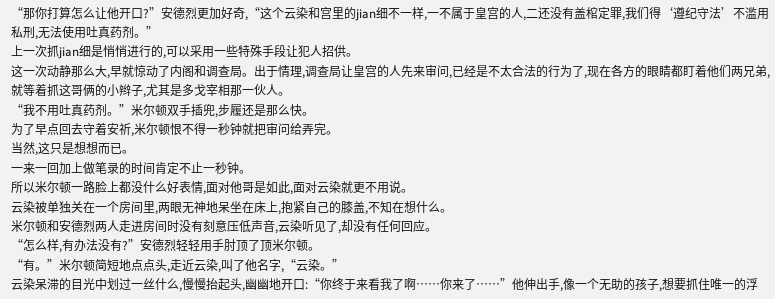“那你打算怎么让他开口?”安德烈更加好奇,“这个云染和宫里的jian细不一样,一不属于皇宫的人,二还没有盖棺定罪,我们得‘遵纪守法’不滥用私刑,无法使用吐真药剂。”
上一次抓jian细是悄悄进行的,可以采用一些特殊手段让犯人招供。
这一次动静那么大,早就惊动了内阁和调查局。出于情理,调查局让皇宫的人先来审问,已经是不太合法的行为了,现在各方的眼睛都盯着他们两兄弟,就等着抓这哥俩的小辫子,尤其是多戈宰相那一伙人。
“我不用吐真药剂。”米尔顿双手插兜,步履还是那么快。
为了早点回去守着安祈,米尔顿恨不得一秒钟就把审问给弄完。
当然,这只是想想而已。
一来一回加上做笔录的时间肯定不止一秒钟。
所以米尔顿一路脸上都没什么好表情,面对他哥是如此,面对云染就更不用说。
云染被单独关在一个房间里,两眼无神地呆坐在床上,抱紧自己的膝盖,不知在想什么。
米尔顿和安德烈两人走进房间时没有刻意压低声音,云染听见了,却没有任何回应。
“怎么样,有办法没有?”安德烈轻轻用手肘顶了顶米尔顿。
“有。”米尔顿简短地点点头,走近云染,叫了他名字,“云染。”
云染呆滞的目光中划过一丝什么,慢慢抬起头,幽幽地开口:“你终于来看我了啊……你来了……”他伸出手,像一个无助的孩子,想要抓住唯一的浮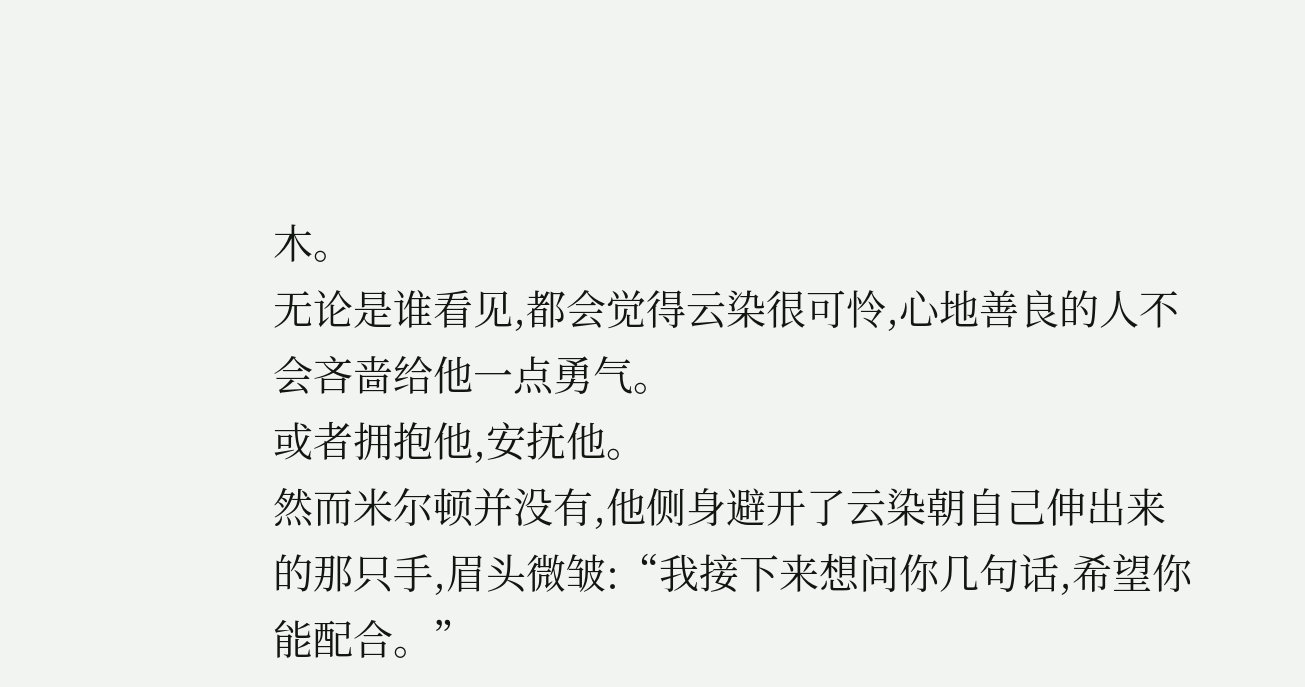木。
无论是谁看见,都会觉得云染很可怜,心地善良的人不会吝啬给他一点勇气。
或者拥抱他,安抚他。
然而米尔顿并没有,他侧身避开了云染朝自己伸出来的那只手,眉头微皱:“我接下来想问你几句话,希望你能配合。”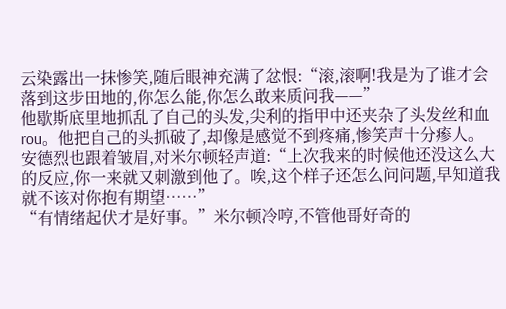云染露出一抹惨笑,随后眼神充满了忿恨:“滚,滚啊!我是为了谁才会落到这步田地的,你怎么能,你怎么敢来质问我——”
他歇斯底里地抓乱了自己的头发,尖利的指甲中还夹杂了头发丝和血rou。他把自己的头抓破了,却像是感觉不到疼痛,惨笑声十分瘆人。
安德烈也跟着皱眉,对米尔顿轻声道:“上次我来的时候他还没这么大的反应,你一来就又刺激到他了。唉,这个样子还怎么问问题,早知道我就不该对你抱有期望……”
“有情绪起伏才是好事。”米尔顿冷哼,不管他哥好奇的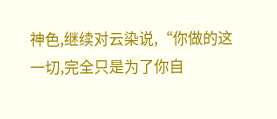神色,继续对云染说,“你做的这一切,完全只是为了你自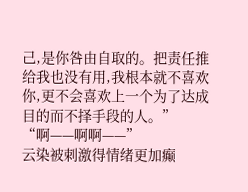己,是你咎由自取的。把责任推给我也没有用,我根本就不喜欢你,更不会喜欢上一个为了达成目的而不择手段的人。”
“啊——啊啊——”
云染被刺激得情绪更加癫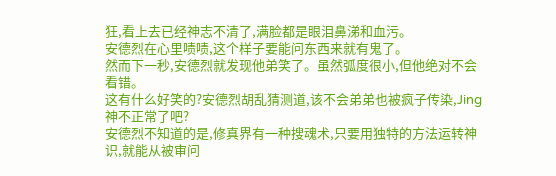狂,看上去已经神志不清了,满脸都是眼泪鼻涕和血污。
安德烈在心里啧啧,这个样子要能问东西来就有鬼了。
然而下一秒,安德烈就发现他弟笑了。虽然弧度很小,但他绝对不会看错。
这有什么好笑的?安德烈胡乱猜测道,该不会弟弟也被疯子传染,Jing神不正常了吧?
安德烈不知道的是,修真界有一种搜魂术,只要用独特的方法运转神识,就能从被审问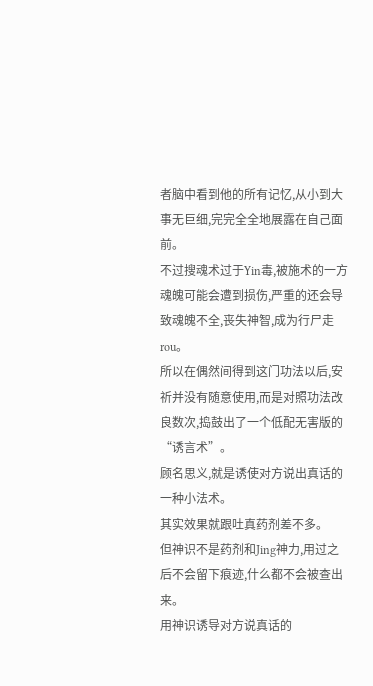者脑中看到他的所有记忆,从小到大事无巨细,完完全全地展露在自己面前。
不过搜魂术过于Yin毒,被施术的一方魂魄可能会遭到损伤,严重的还会导致魂魄不全,丧失神智,成为行尸走rou。
所以在偶然间得到这门功法以后,安祈并没有随意使用,而是对照功法改良数次,捣鼓出了一个低配无害版的“诱言术”。
顾名思义,就是诱使对方说出真话的一种小法术。
其实效果就跟吐真药剂差不多。
但神识不是药剂和Jing神力,用过之后不会留下痕迹,什么都不会被查出来。
用神识诱导对方说真话的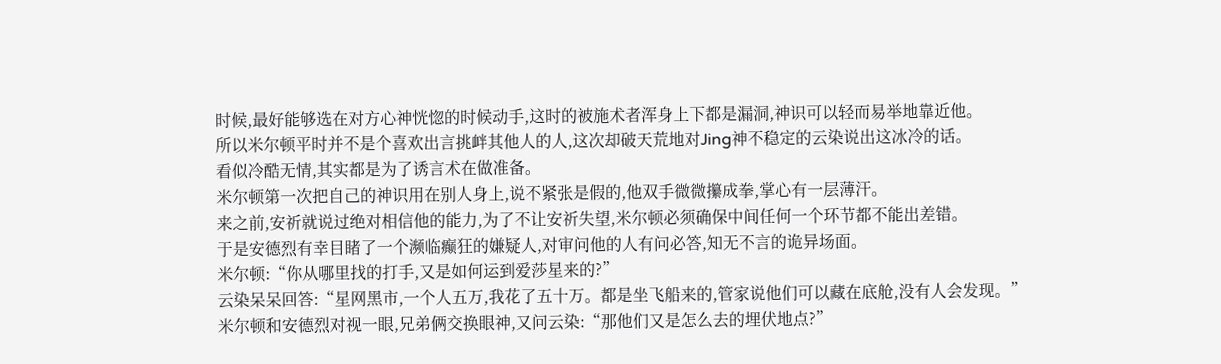时候,最好能够选在对方心神恍惚的时候动手,这时的被施术者浑身上下都是漏洞,神识可以轻而易举地靠近他。
所以米尔顿平时并不是个喜欢出言挑衅其他人的人,这次却破天荒地对Jing神不稳定的云染说出这冰冷的话。
看似冷酷无情,其实都是为了诱言术在做准备。
米尔顿第一次把自己的神识用在别人身上,说不紧张是假的,他双手微微攥成拳,掌心有一层薄汗。
来之前,安祈就说过绝对相信他的能力,为了不让安祈失望,米尔顿必须确保中间任何一个环节都不能出差错。
于是安德烈有幸目睹了一个濒临癫狂的嫌疑人,对审问他的人有问必答,知无不言的诡异场面。
米尔顿:“你从哪里找的打手,又是如何运到爱莎星来的?”
云染呆呆回答:“星网黑市,一个人五万,我花了五十万。都是坐飞船来的,管家说他们可以藏在底舱,没有人会发现。”
米尔顿和安德烈对视一眼,兄弟俩交换眼神,又问云染:“那他们又是怎么去的埋伏地点?”